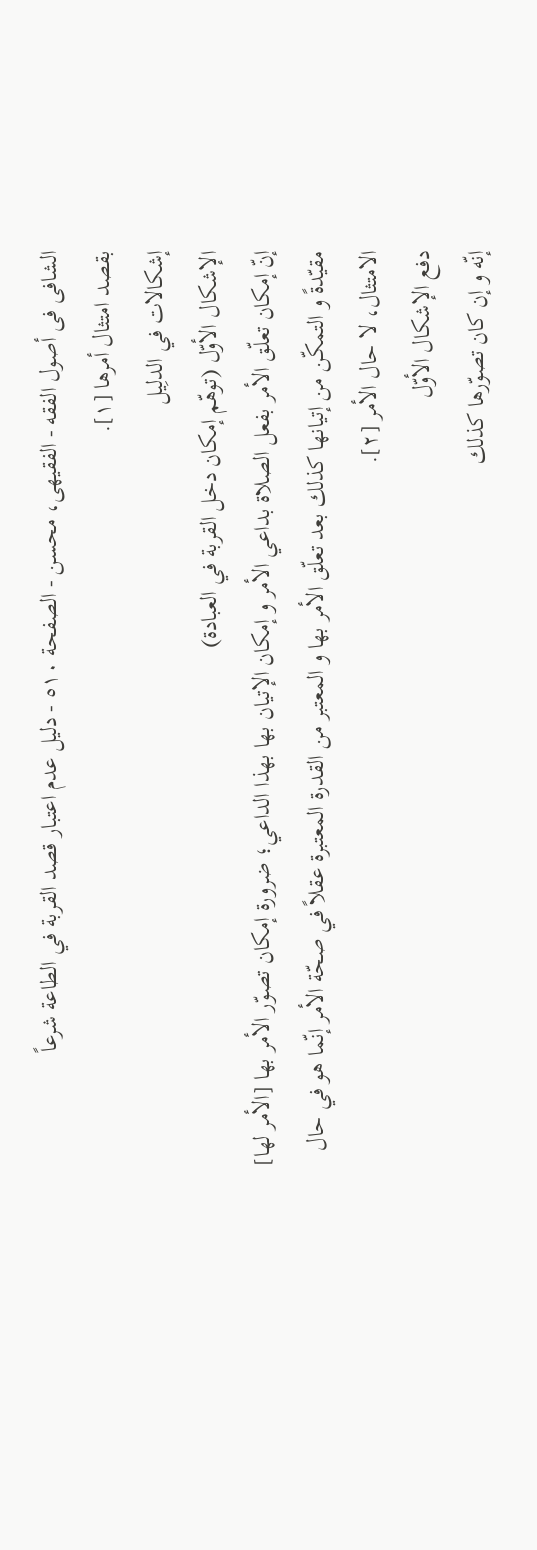الشافی فی أصول الفقه - الفقیهی، محسن - الصفحة ٥١٠ - دلیل عدم اعتبار قصد القربة في الطاعة شرعاً
بقصد امتثال أمرها [١].
إشکالات في الدلِیل
الإشکال الأوّل (توهّم إمكان دخل القربة في العبادة)
إنّ إمكان تعلّق الأمر بفعل الصلاة بداعي الأمر و إمكان الإتيان بها بهذا الداعي؛ ضرورة إمكان تصوّر الأمر بها [الأمر لها] مقيّدةً و التمكّن من إتيانها كذلك بعد تعلّق الأمر بها و المعتبر من القدرة المعتبرة عقلاً في صحّة الأمر إنّما هو في حال الامتثال، لا حال الأمر [٢].
دفع الإشکال الأوّل
إنّه و إن كان تصوّرها كذلك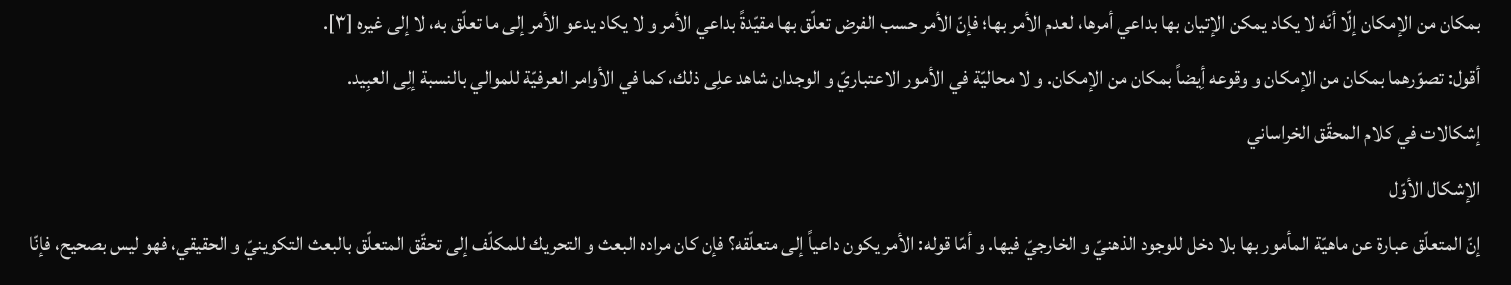بمكان من الإمكان إلّا أنّه لا يكاد يمكن الإتيان بها بداعي أمرها، لعدم الأمر بها؛ فإنّ الأمر حسب الفرض تعلّق بها مقيّدةً بداعي الأمر و لا يكاد يدعو الأمر إلى ما تعلّق به، لا إلى غيره [٣].
أقول: تصوّرهما بمکان من الإمکان و وقوعه أِیضاً بمکان من الإمکان. و لا محاليّة في الأمور الاعتباريّ و الوجدان شاهد علِی ذلك، کما في الأوامر العرفيّة للموالي بالنسبة إلِی العبِید.
إشکالات في کلام المحقّق الخراساني
الإشکال الأوّل
إنّ المتعلّق عبارة عن ماهيّة المأمور بها بلا دخل للوجود الذهنيّ و الخارجيّ فيها. و أمّا قوله: الأمر يكون داعياً إلى متعلّقه؟ فإن كان مراده البعث و التحريك للمكلّف إلى تحقّق المتعلّق بالبعث التكوينيّ و الحقيقي، فهو ليس بصحيح، فإنّا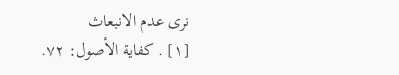نرى عدم الانبعاث
[١] . كفاية الأصول: ٧٢.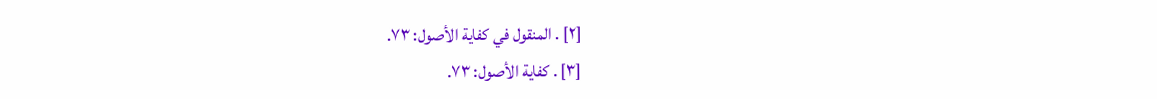[٢] . المنقول في كفاية الأصول: ٧٣.
[٣] . كفاية الأصول: ٧٣.